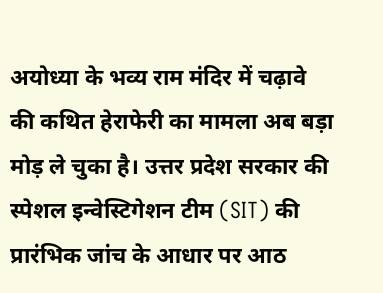अयोध्या के भव्य राम मंदिर में चढ़ावे की कथित हेराफेरी का मामला अब बड़ा मोड़ ले चुका है। उत्तर प्रदेश सरकार की स्पेशल इन्वेस्टिगेशन टीम (SIT) की प्रारंभिक जांच के आधार पर आठ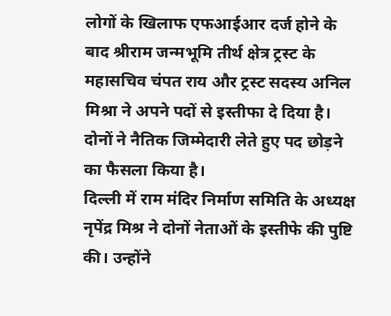लोगों के खिलाफ एफआईआर दर्ज होने के बाद श्रीराम जन्मभूमि तीर्थ क्षेत्र ट्रस्ट के महासचिव चंपत राय और ट्रस्ट सदस्य अनिल मिश्रा ने अपने पदों से इस्तीफा दे दिया है। दोनों ने नैतिक जिम्मेदारी लेते हुए पद छोड़ने का फैसला किया है।
दिल्ली में राम मंदिर निर्माण समिति के अध्यक्ष नृपेंद्र मिश्र ने दोनों नेताओं के इस्तीफे की पुष्टि की। उन्होंने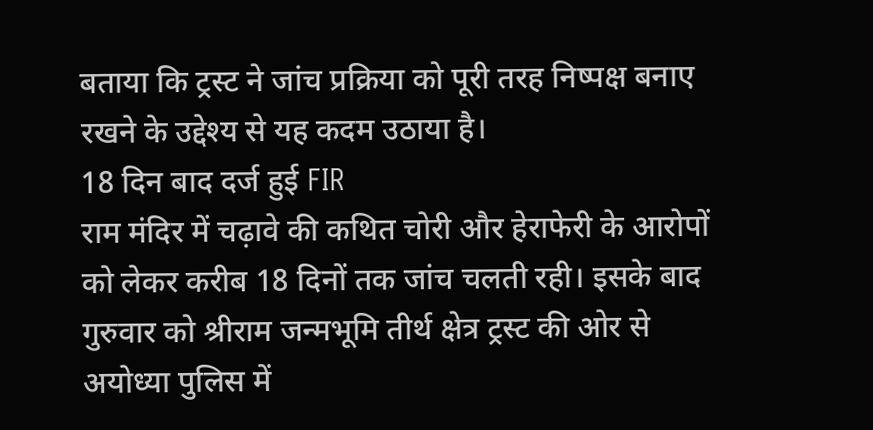बताया कि ट्रस्ट ने जांच प्रक्रिया को पूरी तरह निष्पक्ष बनाए रखने के उद्देश्य से यह कदम उठाया है।
18 दिन बाद दर्ज हुई FIR
राम मंदिर में चढ़ावे की कथित चोरी और हेराफेरी के आरोपों को लेकर करीब 18 दिनों तक जांच चलती रही। इसके बाद गुरुवार को श्रीराम जन्मभूमि तीर्थ क्षेत्र ट्रस्ट की ओर से अयोध्या पुलिस में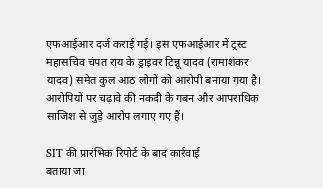एफआईआर दर्ज कराई गई। इस एफआईआर में ट्रस्ट महासचिव चंपत राय के ड्राइवर टिन्नू यादव (रामाशंकर यादव) समेत कुल आठ लोगों को आरोपी बनाया गया है। आरोपियों पर चढ़ावे की नकदी के गबन और आपराधिक साजिश से जुड़े आरोप लगाए गए हैं।

SIT की प्रारंभिक रिपोर्ट के बाद कार्रवाई
बताया जा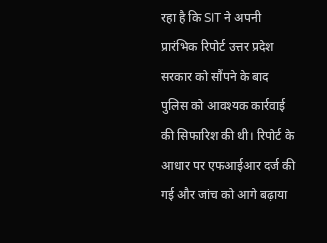रहा है कि SIT ने अपनी प्रारंभिक रिपोर्ट उत्तर प्रदेश सरकार को सौंपने के बाद पुलिस को आवश्यक कार्रवाई की सिफारिश की थी। रिपोर्ट के आधार पर एफआईआर दर्ज की गई और जांच को आगे बढ़ाया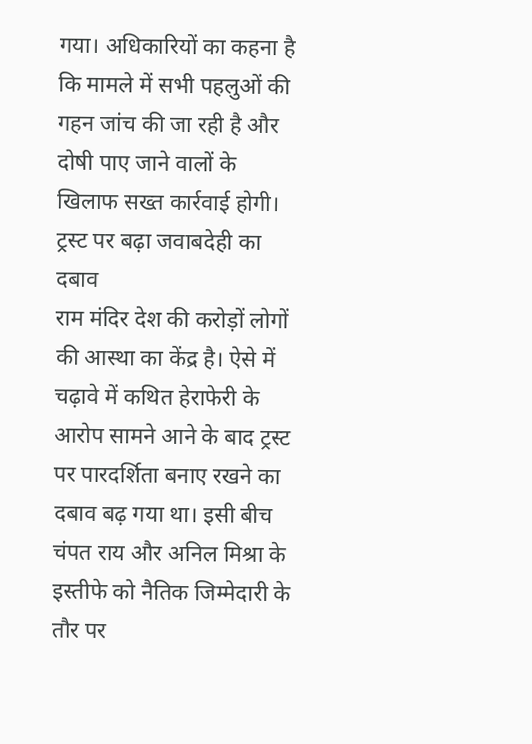गया। अधिकारियों का कहना है कि मामले में सभी पहलुओं की गहन जांच की जा रही है और दोषी पाए जाने वालों के खिलाफ सख्त कार्रवाई होगी।
ट्रस्ट पर बढ़ा जवाबदेही का दबाव
राम मंदिर देश की करोड़ों लोगों की आस्था का केंद्र है। ऐसे में चढ़ावे में कथित हेराफेरी के आरोप सामने आने के बाद ट्रस्ट पर पारदर्शिता बनाए रखने का दबाव बढ़ गया था। इसी बीच चंपत राय और अनिल मिश्रा के इस्तीफे को नैतिक जिम्मेदारी के तौर पर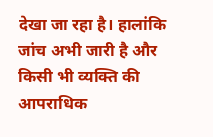देखा जा रहा है। हालांकि जांच अभी जारी है और किसी भी व्यक्ति की आपराधिक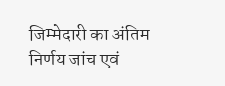जिम्मेदारी का अंतिम निर्णय जांच एवं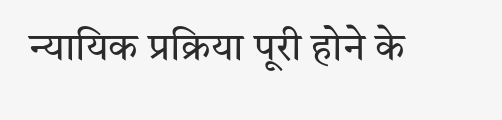न्यायिक प्रक्रिया पूरी होने के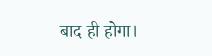बाद ही होगा।